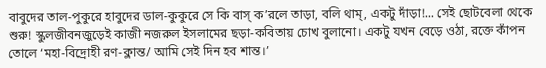বাবুদের তাল-পুকুরে হাবুদের ডাল-কুকুরে সে কি বাস্ ক’রলে তাড়া, বলি থাম্, একটু দাঁড়া!... সেই ছোটবেলা থেকে শুরু! স্কুলজীবনজুড়েই কাজী নজরুল ইসলামের ছড়া-কবিতায় চোখ বুলানো। একটু যখন বেড়ে ওঠা, রক্তে কাঁপন তোলে ‘মহা-বিদ্রোহী রণ-ক্লান্ত/ আমি সেই দিন হব শান্ত।’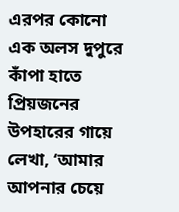এরপর কোনো এক অলস দুপুরে কাঁপা হাতে প্রিয়জনের উপহারের গায়ে লেখা, ‘আমার আপনার চেয়ে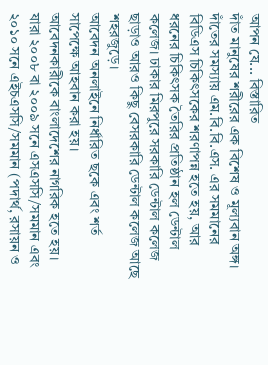আপন যে... বিস্তারিত
দাঁত মানুষের শরীরের এক বিশেষ ও মূল্যবান অঙ্গ। দাঁতের সমস্যায় এম.বি.বি.এস. এর সমমানের বিডিএস চিকিৎসকের শরণাপন্ন হতে হয়, আর ধরনের চিকিৎসক তৈরির প্রতিষ্ঠান হল ডেন্টাল কলেজ। ঢাকার মিরপুরে সরকারি ডেন্টাল কলেজ ছাড়াও আরও কিছু বেসরকারি ডেন্টাল কলেজ আছে শহরজুড়ে।
আবেদন অনলাইনে নির্ধারিত ছকে এবং শর্ত সাপেক্ষে আহবান করা হয়।
আবেদনকারীকে বাংলাদেশের নাগরিক হতে হয়।
যারা ২০০৮ বা ২০০৯ সনে এসএসসি/সমমান এবং ২০১০ সনে এইচএসসি/সমমান (পদার্থ, রসায়ন ও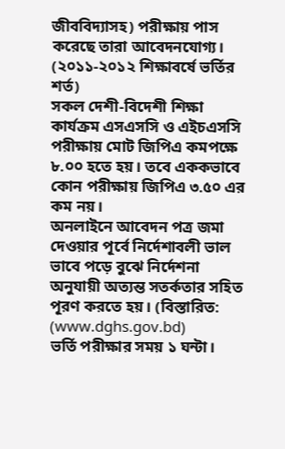জীববিদ্যাসহ) পরীক্ষায় পাস করেছে তারা আবেদনযোগ্য। (২০১১-২০১২ শিক্ষাবর্ষে ভর্তির শর্ত)
সকল দেশী-বিদেশী শিক্ষা কার্যক্রম এসএসসি ও এইচএসসি পরীক্ষায় মোট জিপিএ কমপক্ষে ৮.০০ হতে হয়। তবে এককভাবে কোন পরীক্ষায় জিপিএ ৩.৫০ এর কম নয়।
অনলাইনে আবেদন পত্র জমা দেওয়ার পূর্বে নির্দেশাবলী ভাল ভাবে পড়ে বুঝে নির্দেশনা অনুযায়ী অত্যন্ত সতর্কতার সহিত পূরণ করতে হয়। (বিস্তারিত: (www.dghs.gov.bd)
ভর্তি পরীক্ষার সময় ১ ঘন্টা।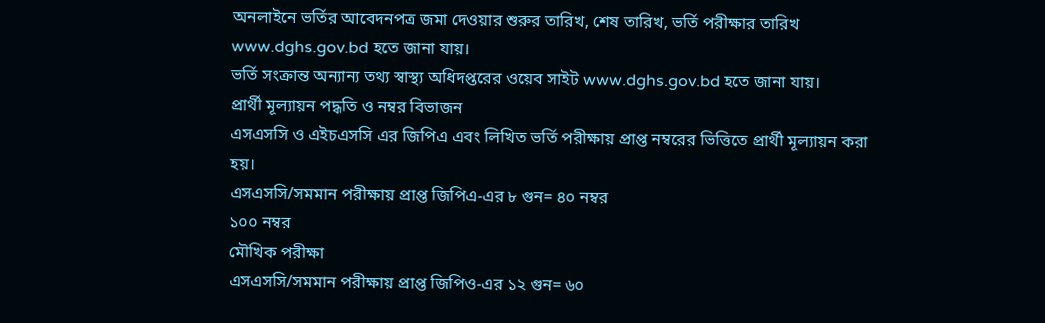অনলাইনে ভর্তির আবেদনপত্র জমা দেওয়ার শুরুর তারিখ, শেষ তারিখ, ভর্তি পরীক্ষার তারিখ www.dghs.gov.bd হতে জানা যায়।
ভর্তি সংক্রান্ত অন্যান্য তথ্য স্বাস্থ্য অধিদপ্তরের ওয়েব সাইট www.dghs.gov.bd হতে জানা যায়।
প্রার্থী মূল্যায়ন পদ্ধতি ও নম্বর বিভাজন
এসএসসি ও এইচএসসি এর জিপিএ এবং লিখিত ভর্তি পরীক্ষায় প্রাপ্ত নম্বরের ভিত্তিতে প্রার্থী মূল্যায়ন করা হয়।
এসএসসি/সমমান পরীক্ষায় প্রাপ্ত জিপিএ-এর ৮ গুন= ৪০ নম্বর
১০০ নম্বর
মৌখিক পরীক্ষা
এসএসসি/সমমান পরীক্ষায় প্রাপ্ত জিপিও-এর ১২ গুন= ৬০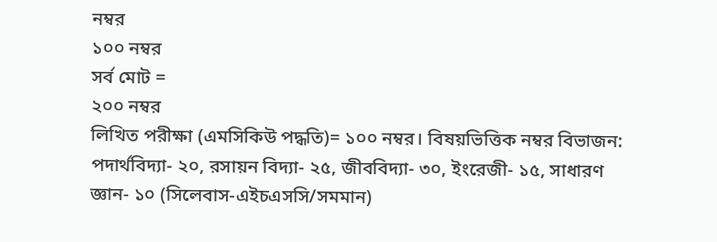নম্বর
১০০ নম্বর
সর্ব মোট =
২০০ নম্বর
লিখিত পরীক্ষা (এমসিকিউ পদ্ধতি)= ১০০ নম্বর। বিষয়ভিত্তিক নম্বর বিভাজন: পদার্থবিদ্যা- ২০, রসায়ন বিদ্যা- ২৫, জীববিদ্যা- ৩০, ইংরেজী- ১৫, সাধারণ জ্ঞান- ১০ (সিলেবাস-এইচএসসি/সমমান)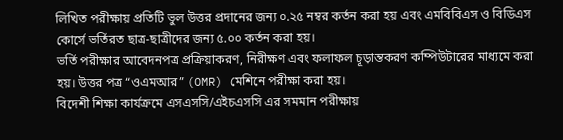লিখিত পরীক্ষায় প্রতিটি ভুল উত্তর প্রদানের জন্য ০.২৫ নম্বর কর্তন করা হয় এবং এমবিবিএস ও বিডিএস কোর্সে ভর্তিরত ছাত্র-ছাত্রীদের জন্য ৫.০০ কর্তন করা হয়।
ভর্তি পরীক্ষার আবেদনপত্র প্রক্রিয়াকরণ, নিরীক্ষণ এবং ফলাফল চূড়ান্তকরণ কম্পিউটারের মাধ্যমে করা হয়। উত্তর পত্র “ওএমআর” (OMR) মেশিনে পরীক্ষা করা হয়।
বিদেশী শিক্ষা কার্যক্রমে এসএসসি/এইচএসসি এর সমমান পরীক্ষায়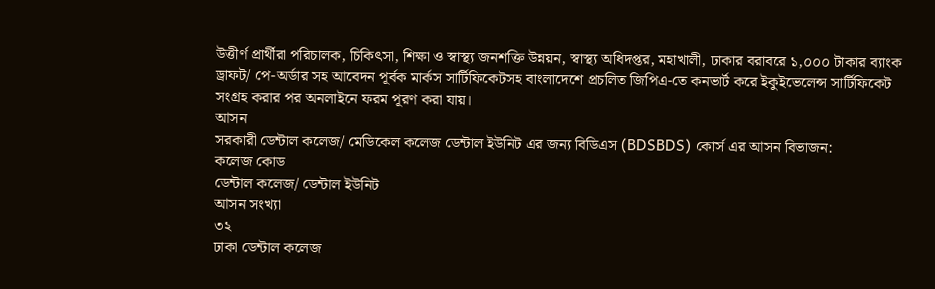উত্তীর্ণ প্রার্থীরা পরিচালক, চিকিৎসা, শিক্ষা ও স্বাস্থ্য জনশক্তি উন্নয়ন, স্বাস্থ্য অধিদপ্তর, মহাখালী, ঢাকার বরাবরে ১,০০০ টাকার ব্যাংক ড্রাফট/ পে-অর্ডার সহ আবেদন পূর্বক মার্কস সার্টিফিকেটসহ বাংলাদেশে প্রচলিত জিপিএ-তে কনভার্ট করে ইকুইভেলেন্স সার্টিফিকেট সংগ্রহ করার পর অনলাইনে ফরম পূরণ করা যায়।
আসন
সরকারী ডেন্টাল কলেজ/ মেডিকেল কলেজ ডেন্টাল ইউনিট এর জন্য বিডিএস (BDSBDS) কোর্স এর আসন বিভাজন:
কলেজ কোড
ডেন্টাল কলেজ/ ডেন্টাল ইউনিট
আসন সংখ্যা
৩২
ঢাকা ডেন্টাল কলেজ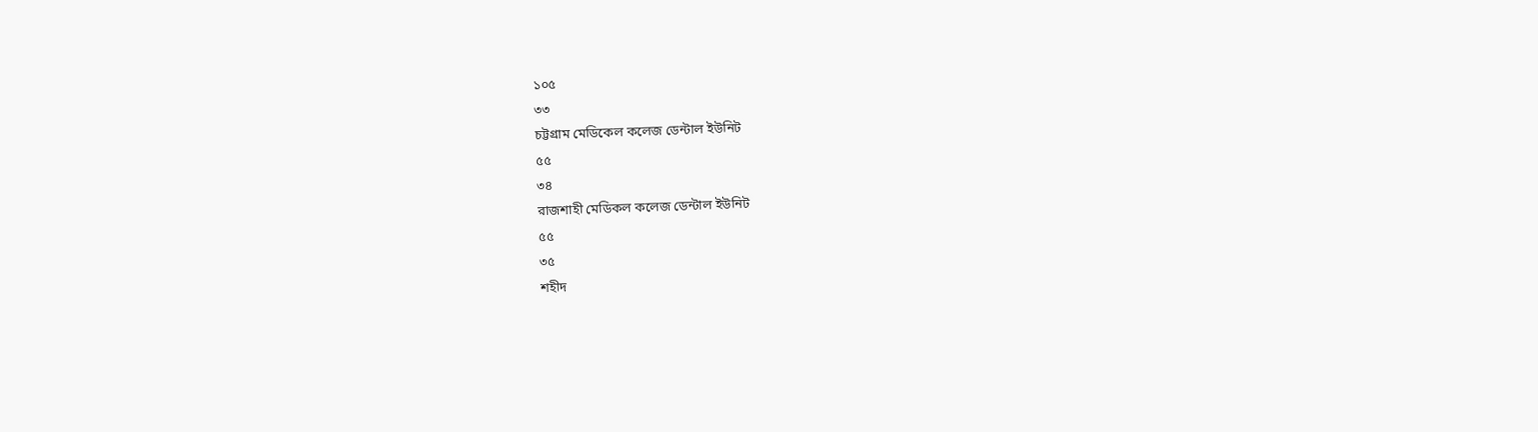১০৫
৩৩
চট্টগ্রাম মেডিকেল কলেজ ডেন্টাল ইউনিট
৫৫
৩৪
রাজশাহী মেডিকল কলেজ ডেন্টাল ইউনিট
৫৫
৩৫
শহীদ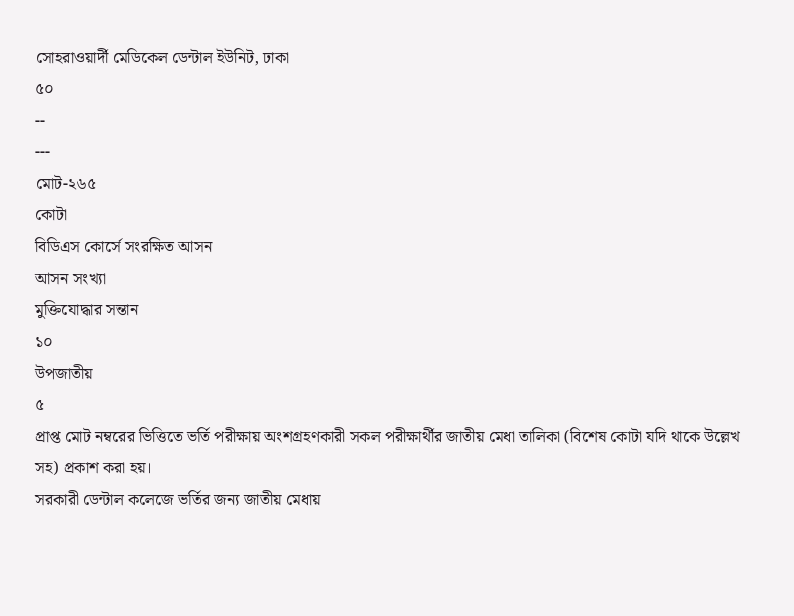সোহরাওয়ার্দী মেডিকেল ডেন্টাল ইউনিট, ঢাকা
৫০
--
---
মোট-২৬৫
কোটা
বিডিএস কোর্সে সংরক্ষিত আসন
আসন সংখ্যা
মুক্তিযোদ্ধার সন্তান
১০
উপজাতীয়
৫
প্রাপ্ত মোট নম্বরের ভিত্তিতে ভর্তি পরীক্ষায় অংশগ্রহণকারী সকল পরীক্ষার্থীর জাতীয় মেধা তালিকা (বিশেষ কোটা যদি থাকে উল্লেখ সহ) প্রকাশ করা হয়।
সরকারী ডেন্টাল কলেজে ভর্তির জন্য জাতীয় মেধায়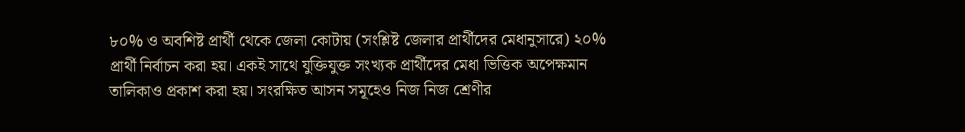৮০% ও অবশিষ্ট প্রার্থী থেকে জেলা কোটায় (সংশ্লিষ্ট জেলার প্রার্থীদের মেধানুসারে) ২০% প্রার্থী নির্বাচন করা হয়। একই সাথে যুক্তিযুক্ত সংখ্যক প্রার্থীদের মেধা ভিত্তিক অপেক্ষমান তালিকাও প্রকাশ করা হয়। সংরক্ষিত আসন সমূহেও নিজ নিজ শ্রেণীর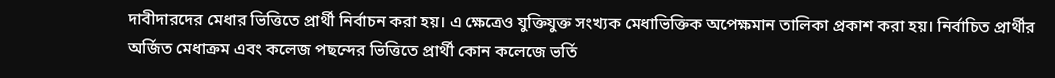দাবীদারদের মেধার ভিত্তিতে প্রার্থী নির্বাচন করা হয়। এ ক্ষেত্রেও যুক্তিযুক্ত সংখ্যক মেধাভিক্তিক অপেক্ষমান তালিকা প্রকাশ করা হয়। নির্বাচিত প্রার্থীর অর্জিত মেধাক্রম এবং কলেজ পছন্দের ভিত্তিতে প্রার্থী কোন কলেজে ভর্তি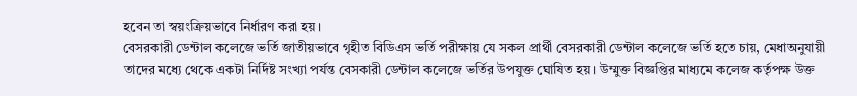হবেন তা স্বয়ংক্রিয়ভাবে নির্ধারণ করা হয়।
বেসরকারী ডেন্টাল কলেজে ভর্তি জাতীয়ভাবে গৃহীত বিডিএস ভর্তি পরীক্ষায় যে সকল প্রার্থী বেসরকারী ডেন্টাল কলেজে ভর্তি হতে চায়, মেধাঅনুযায়ী তাদের মধ্যে থেকে একটা নির্দিষ্ট সংখ্যা পর্যন্ত বেসকারী ডেন্টাল কলেজে ভর্তির উপযুক্ত ঘোষিত হয়। উম্মুক্ত বিজ্ঞপ্তির মাধ্যমে কলেজ কর্তৃপক্ষ উক্ত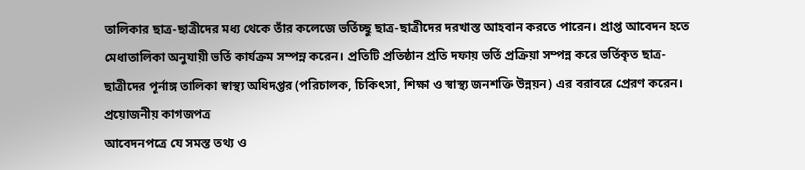তালিকার ছাত্র-ছাত্রীদের মধ্য থেকে তাঁর কলেজে ভর্তিচ্ছু ছাত্র-ছাত্রীদের দরখাস্ত আহবান করতে পারেন। প্রাপ্ত আবেদন হতে মেধাতালিকা অনুযায়ী ভর্তি কার্যক্রম সম্পন্ন করেন। প্রতিটি প্রতিষ্ঠান প্রতি দফায় ভর্তি প্রক্রিয়া সম্পন্ন করে ভর্তিকৃত ছাত্র-ছাত্রীদের পূর্নাঙ্গ তালিকা স্বাস্থ্য অধিদপ্তর (পরিচালক, চিকিৎসা, শিক্ষা ও স্বাস্থ্য জনশক্তি উন্নয়ন) এর বরাবরে প্রেরণ করেন।
প্রয়োজনীয় কাগজপত্র
আবেদনপত্রে যে সমস্ত তথ্য ও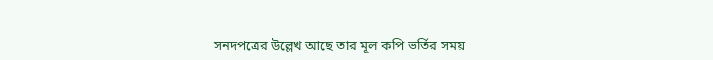সনদপত্রের উল্লেখ আছে তার মূল কপি ভর্তির সময়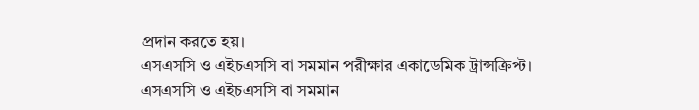প্রদান করতে হয়।
এসএসসি ও এইচএসসি বা সমমান পরীক্ষার একাডেমিক ট্রান্সক্রিপ্ট।
এসএসসি ও এইচএসসি বা সমমান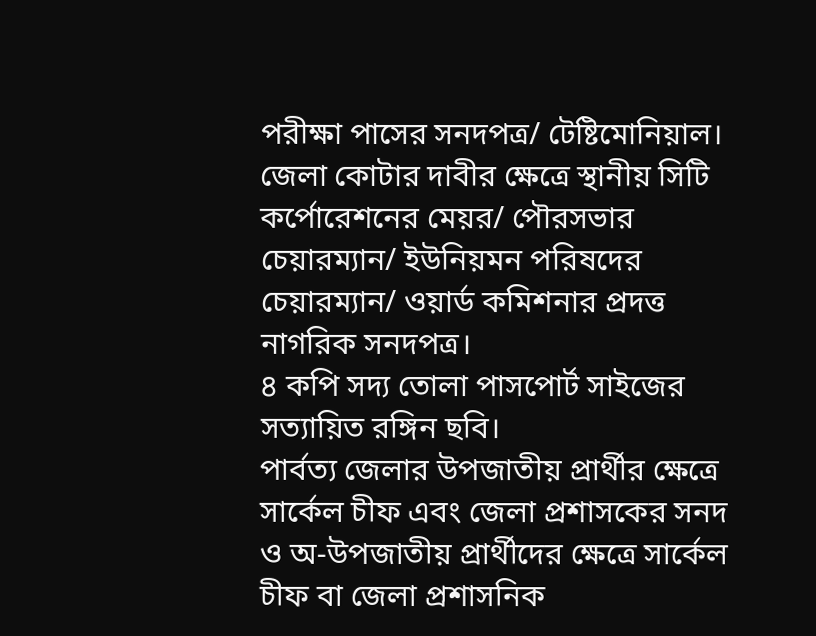পরীক্ষা পাসের সনদপত্র/ টেষ্টিমোনিয়াল।
জেলা কোটার দাবীর ক্ষেত্রে স্থানীয় সিটি কর্পোরেশনের মেয়র/ পৌরসভার চেয়ারম্যান/ ইউনিয়মন পরিষদের চেয়ারম্যান/ ওয়ার্ড কমিশনার প্রদত্ত নাগরিক সনদপত্র।
৪ কপি সদ্য তোলা পাসপোর্ট সাইজের সত্যায়িত রঙ্গিন ছবি।
পার্বত্য জেলার উপজাতীয় প্রার্থীর ক্ষেত্রে সার্কেল চীফ এবং জেলা প্রশাসকের সনদ ও অ-উপজাতীয় প্রার্থীদের ক্ষেত্রে সার্কেল চীফ বা জেলা প্রশাসনিক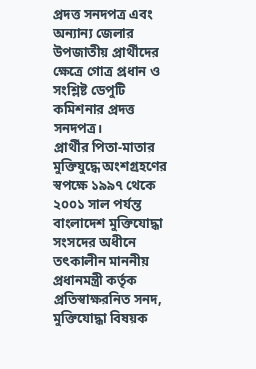প্রদত্ত সনদপত্র এবং অন্যান্য জেলার উপজাতীয় প্রার্থীদের ক্ষেত্রে গোত্র প্রধান ও সংশ্লিষ্ট ডেপুটি কমিশনার প্রদত্ত সনদপত্র।
প্রার্থীর পিতা-মাতার মুক্তিযুদ্ধে অংশগ্রহণের স্বপক্ষে ১৯৯৭ থেকে ২০০১ সাল পর্যন্ত বাংলাদেশ মুক্তিযোদ্ধা সংসদের অধীনে তৎকালীন মাননীয় প্রধানমন্ত্রী কর্তৃক প্রতিস্বাক্ষরনিত সনদ, মুক্তিযোদ্ধা বিষয়ক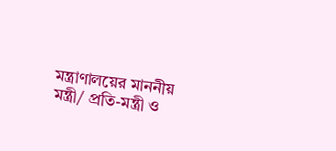মন্ত্রাণালয়ের মাননীয় মন্ত্রী/ প্রতি-মন্ত্রী ও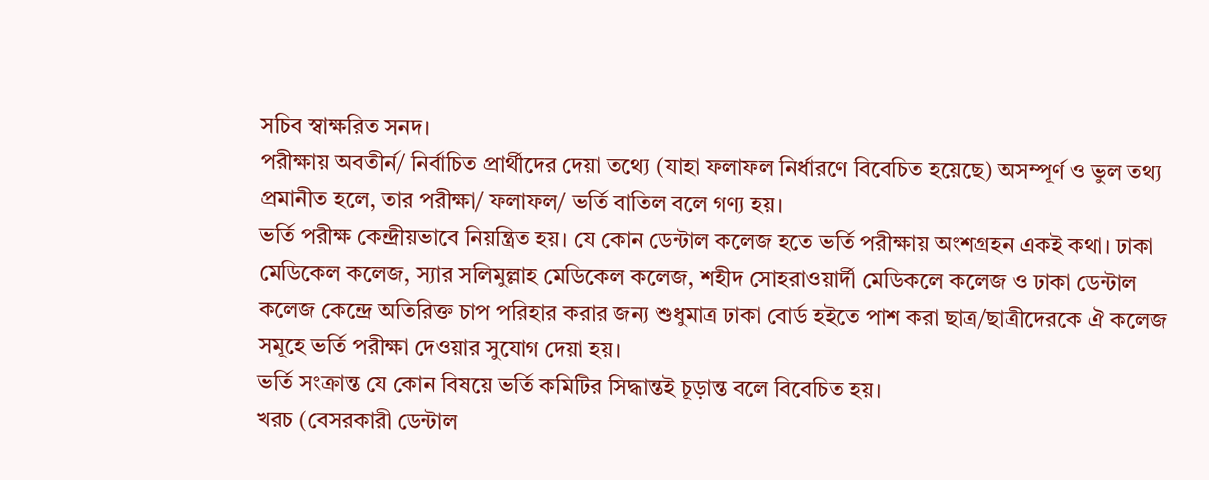সচিব স্বাক্ষরিত সনদ।
পরীক্ষায় অবতীর্ন/ নির্বাচিত প্রার্থীদের দেয়া তথ্যে (যাহা ফলাফল নির্ধারণে বিবেচিত হয়েছে) অসম্পূর্ণ ও ভুল তথ্য প্রমানীত হলে, তার পরীক্ষা/ ফলাফল/ ভর্তি বাতিল বলে গণ্য হয়।
ভর্তি পরীক্ষ কেন্দ্রীয়ভাবে নিয়ন্ত্রিত হয়। যে কোন ডেন্টাল কলেজ হতে ভর্তি পরীক্ষায় অংশগ্রহন একই কথা। ঢাকা মেডিকেল কলেজ, স্যার সলিমুল্লাহ মেডিকেল কলেজ, শহীদ সোহরাওয়ার্দী মেডিকলে কলেজ ও ঢাকা ডেন্টাল কলেজ কেন্দ্রে অতিরিক্ত চাপ পরিহার করার জন্য শুধুমাত্র ঢাকা বোর্ড হইতে পাশ করা ছাত্র/ছাত্রীদেরকে ঐ কলেজ সমূহে ভর্তি পরীক্ষা দেওয়ার সুযোগ দেয়া হয়।
ভর্তি সংক্রান্ত যে কোন বিষয়ে ভর্তি কমিটির সিদ্ধান্তই চূড়ান্ত বলে বিবেচিত হয়।
খরচ (বেসরকারী ডেন্টাল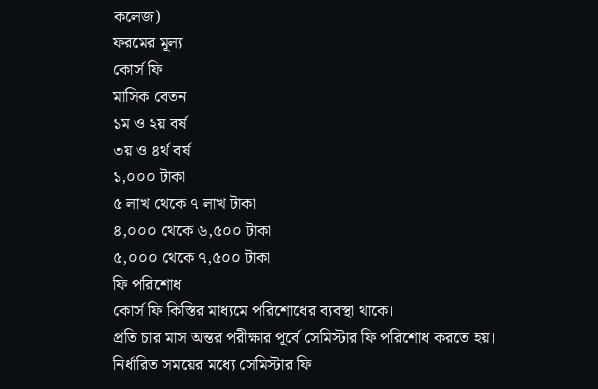কলেজ)
ফরমের মূল্য
কোর্স ফি
মাসিক বেতন
১ম ও ২য় বর্ষ
৩য় ও ৪র্থ বর্ষ
১,০০০ টাকা
৫ লাখ থেকে ৭ লাখ টাকা
৪,০০০ থেকে ৬,৫০০ টাকা
৫,০০০ থেকে ৭,৫০০ টাকা
ফি পরিশোধ
কোর্স ফি কিস্তির মাধ্যমে পরিশোধের ব্যবস্থা থাকে।
প্রতি চার মাস অন্তর পরীক্ষার পূর্বে সেমিস্টার ফি পরিশোধ করতে হয়।
নির্ধারিত সময়ের মধ্যে সেমিস্টার ফি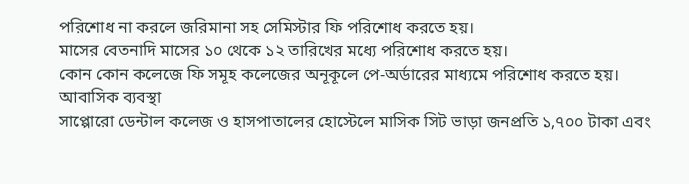পরিশোধ না করলে জরিমানা সহ সেমিস্টার ফি পরিশোধ করতে হয়।
মাসের বেতনাদি মাসের ১০ থেকে ১২ তারিখের মধ্যে পরিশোধ করতে হয়।
কোন কোন কলেজে ফি সমূহ কলেজের অনূকূলে পে-অর্ডারের মাধ্যমে পরিশোধ করতে হয়।
আবাসিক ব্যবস্থা
সাপ্পোরো ডেন্টাল কলেজ ও হাসপাতালের হোস্টেলে মাসিক সিট ভাড়া জনপ্রতি ১,৭০০ টাকা এবং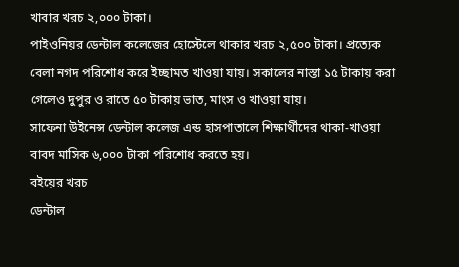খাবার খরচ ২,০০০ টাকা।
পাইওনিয়র ডেন্টাল কলেজের হোস্টেলে থাকার খরচ ২,৫০০ টাকা। প্রত্যেক বেলা নগদ পরিশোধ করে ইচ্ছামত খাওয়া যায়। সকালের নাস্তা ১৫ টাকায় করা গেলেও দুপুর ও রাতে ৫০ টাকায় ভাত, মাংস ও খাওয়া যায়।
সাফেনা উইনেন্স ডেন্টাল কলেজ এন্ড হাসপাতালে শিক্ষার্থীদের থাকা-খাওয়া বাবদ মাসিক ৬,০০০ টাকা পরিশোধ করতে হয়।
বইয়ের খরচ
ডেন্টাল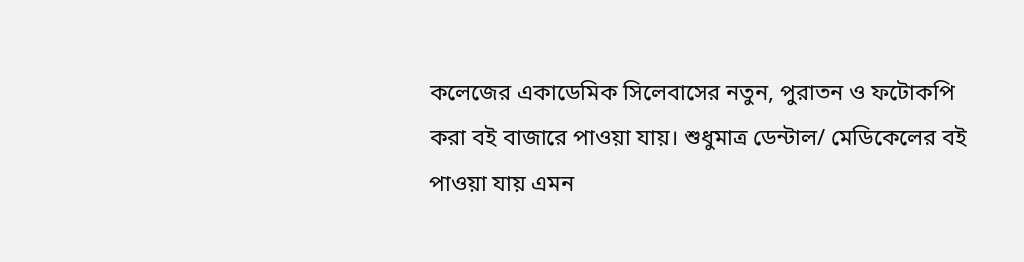কলেজের একাডেমিক সিলেবাসের নতুন, পুরাতন ও ফটোকপি করা বই বাজারে পাওয়া যায়। শুধুমাত্র ডেন্টাল/ মেডিকেলের বই পাওয়া যায় এমন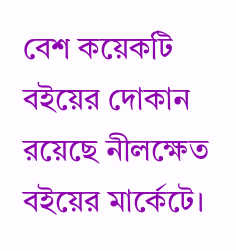বেশ কয়েকটি বইয়ের দোকান রয়েছে নীলক্ষেত বইয়ের মার্কেটে।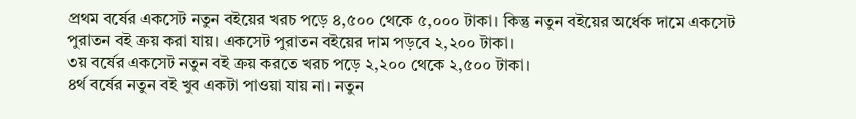প্রথম বর্ষের একসেট নতুন বইয়ের খরচ পড়ে ৪,৫০০ থেকে ৫,০০০ টাকা। কিন্তু নতুন বইয়ের অর্ধেক দামে একসেট পুরাতন বই ক্রয় করা যায়। একসেট পুরাতন বইয়ের দাম পড়বে ২,২০০ টাকা।
৩য় বর্ষের একসেট নতুন বই ক্রয় করতে খরচ পড়ে ২,২০০ থেকে ২,৫০০ টাকা।
৪র্থ বর্ষের নতুন বই খুব একটা পাওয়া যায় না। নতুন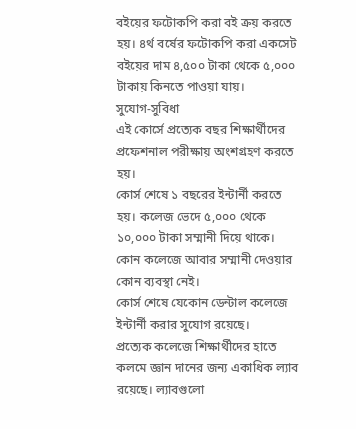বইয়ের ফটোকপি করা বই ক্রয় করতে হয়। ৪র্থ বর্ষের ফটোকপি করা একসেট বইয়ের দাম ৪,৫০০ টাকা থেকে ৫,০০০ টাকায় কিনতে পাওয়া যায়।
সুযোগ-সুবিধা
এই কোর্সে প্রত্যেক বছর শিক্ষার্থীদের প্রফেশনাল পরীক্ষায় অংশগ্রহণ করতে হয়।
কোর্স শেষে ১ বছরের ইন্টার্নী করতে হয়। কলেজ ভেদে ৫,০০০ থেকে ১০,০০০ টাকা সম্মানী দিয়ে থাকে। কোন কলেজে আবার সম্মানী দেওয়ার কোন ব্যবস্থা নেই।
কোর্স শেষে যেকোন ডেন্টাল কলেজে ইন্টার্নী করার সুযোগ রয়েছে।
প্রত্যেক কলেজে শিক্ষার্থীদের হাতে কলমে জ্ঞান দানের জন্য একাধিক ল্যাব রয়েছে। ল্যাবগুলো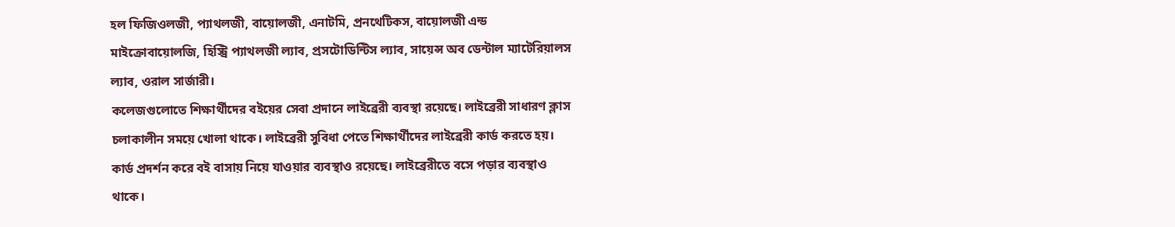হল ফিজিওলজী, প্যাথলজী, বায়োলজী, এনাটমি, প্রনথেটিকস, বায়োলজী এন্ড মাইক্রোবায়োলজি, হিস্ট্রি প্যাথলজী ল্যাব, প্রসটোডিন্টিস ল্যাব, সায়েন্স অব ডেন্টাল ম্যাটেরিয়ালস ল্যাব, ওরাল সার্জারী।
কলেজগুলোতে শিক্ষার্থীদের বইয়ের সেবা প্রদানে লাইব্রেরী ব্যবস্থা রয়েছে। লাইব্রেরী সাধারণ ক্লাস চলাকালীন সময়ে খোলা থাকে। লাইব্রেরী সুবিধা পেতে শিক্ষার্থীদের লাইব্রেরী কার্ড করতে হয়। কার্ড প্রদর্শন করে বই বাসায় নিয়ে যাওয়ার ব্যবস্থাও রয়েছে। লাইব্রেরীতে বসে পড়ার ব্যবস্থাও থাকে।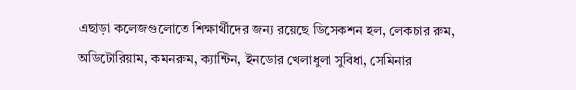এছাড়া কলেজগুলোতে শিক্ষার্থীদের জন্য রয়েছে ডিসেকশন হল, লেকচার রুম, অডিটোরিয়াম, কমনরুম, ক্যান্টিন, ইনডোর খেলাধুলা সুবিধা, সেমিনার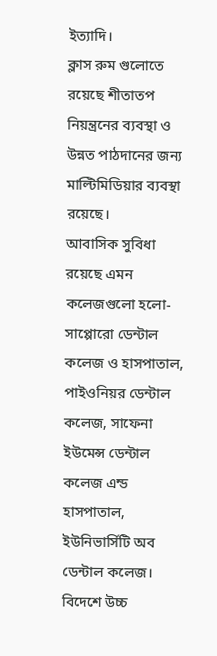ইত্যাদি।
ক্লাস রুম গুলোতে রয়েছে শীতাতপ নিয়ন্ত্রনের ব্যবস্থা ও উন্নত পাঠদানের জন্য মাল্টিমিডিয়ার ব্যবস্থা রয়েছে।
আবাসিক সুবিধা রয়েছে এমন কলেজগুলো হলো- সাপ্পোরো ডেন্টাল কলেজ ও হাসপাতাল, পাইওনিয়র ডেন্টাল কলেজ, সাফেনা ইউমেন্স ডেন্টাল কলেজ এন্ড হাসপাতাল, ইউনিভার্সিটি অব ডেন্টাল কলেজ।
বিদেশে উচ্চ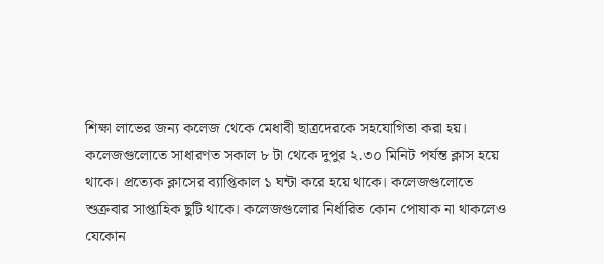শিক্ষা লাভের জন্য কলেজ থেকে মেধাবী ছাত্রদেরকে সহযোগিতা করা হয়।
কলেজগুলোতে সাধারণত সকাল ৮ টা থেকে দুপুর ২.৩০ মিনিট পর্যন্ত ক্লাস হয়ে থাকে। প্রত্যেক ক্লাসের ব্যাপ্তিকাল ১ ঘন্টা করে হয়ে থাকে। কলেজগুলোতে শুক্রবার সাপ্তাহিক ছুটি থাকে। কলেজগুলোর নির্ধারিত কোন পোষাক না থাকলেও যেকোন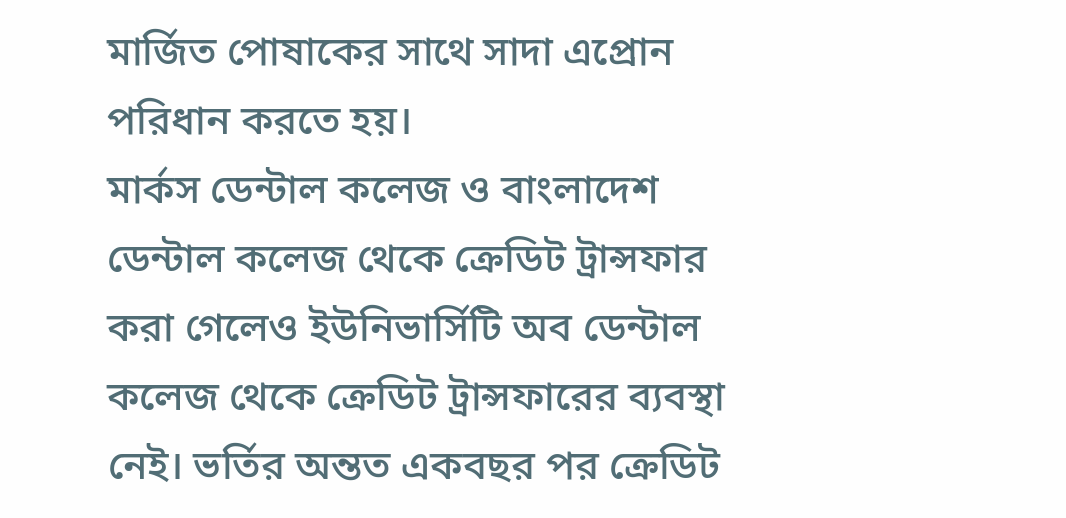মার্জিত পোষাকের সাথে সাদা এপ্রোন পরিধান করতে হয়।
মার্কস ডেন্টাল কলেজ ও বাংলাদেশ ডেন্টাল কলেজ থেকে ক্রেডিট ট্রান্সফার করা গেলেও ইউনিভার্সিটি অব ডেন্টাল কলেজ থেকে ক্রেডিট ট্রান্সফারের ব্যবস্থা নেই। ভর্তির অন্তত একবছর পর ক্রেডিট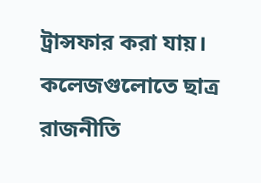ট্রান্সফার করা যায়।
কলেজগুলোতে ছাত্র রাজনীতি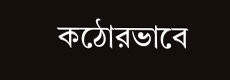কঠোরভাবে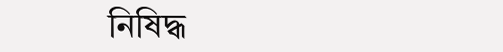নিষিদ্ধ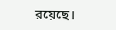রয়েছে।